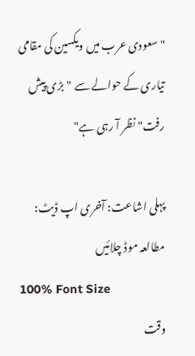" سعودی عرب میں ویکسین کی مقامی تیاری کے حوالے سے "بڑی پیش رفت" نظر آ رہی ہے"

پہلی اشاعت: آخری اپ ڈیٹ:
مطالعہ موڈ چلائیں
100% Font Size
وقت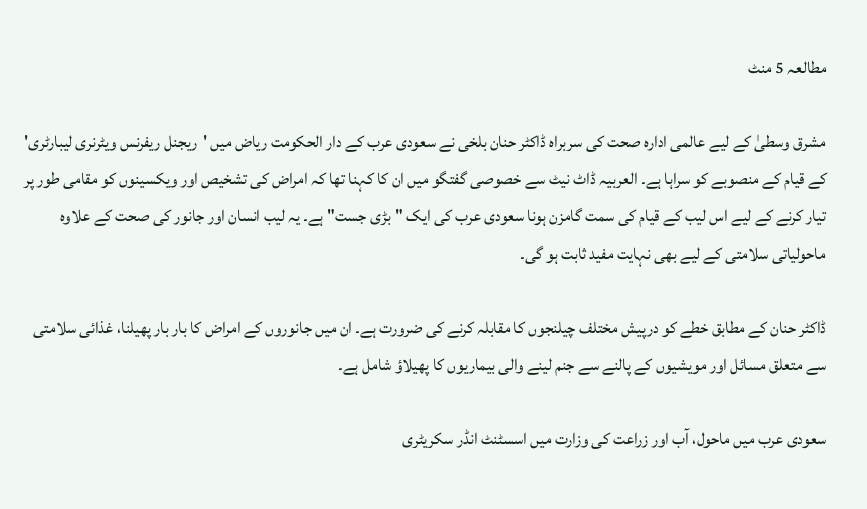مطالعہ 5 منٹ

مشرق وسطیٰ کے لیے عالمی ادارہ صحت کی سربراہ ڈاکٹر حنان بلخی نے سعودی عرب کے دار الحکومت ریاض میں 'ریجنل ریفرنس ویٹرنری لیبارٹری' کے قیام کے منصوبے کو سراہا ہے۔ العربیہ ڈاٹ نیٹ سے خصوصی گفتگو میں ان کا کہنا تھا کہ امراض کی تشخیص اور ویکسینوں کو مقامی طور پر تیار کرنے کے لیے اس لیب کے قیام کی سمت گامزن ہونا سعودی عرب کی ایک "بڑی جست" ہے۔ یہ لیب انسان اور جانور کی صحت کے علاوہ ماحولیاتی سلامتی کے لیے بھی نہایت مفید ثابت ہو گی۔

ڈاکٹر حنان کے مطابق خطے کو درپیش مختلف چیلنجوں کا مقابلہ کرنے کی ضرورت ہے۔ ان میں جانوروں کے امراض کا بار بار پھیلنا، غذائی سلامتی سے متعلق مسائل اور مویشیوں کے پالنے سے جنم لینے والی بیماریوں کا پھیلاؤ شامل ہے۔

سعودی عرب میں ماحول، آب اور زراعت کی وزارت میں اسسٹنٹ انڈر سکریٹری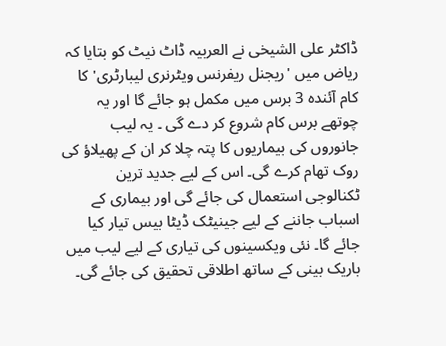ڈاکٹر علی الشیخی نے العربیہ ڈاٹ نیٹ کو بتایا کہ ریاض میں 'ریجنل ریفرنس ویٹرنری لیبارٹری' کا کام آئندہ 3 برس میں مکمل ہو جائے گا اور یہ چوتھے برس کام شروع کر دے گی ۔ یہ لیب جانوروں کی بیماریوں کا پتہ چلا کر ان کے پھیلاؤ کی روک تھام کرے گی۔ اس کے لیے جدید ترین ٹکنالوجی استعمال کی جائے گی اور بیماری کے اسباب جاننے کے لیے جینیٹک ڈیٹا بیس تیار کیا جائے گا۔ نئی ویکسینوں کی تیاری کے لیے لیب میں باریک بینی کے ساتھ اطلاقی تحقیق کی جائے گی۔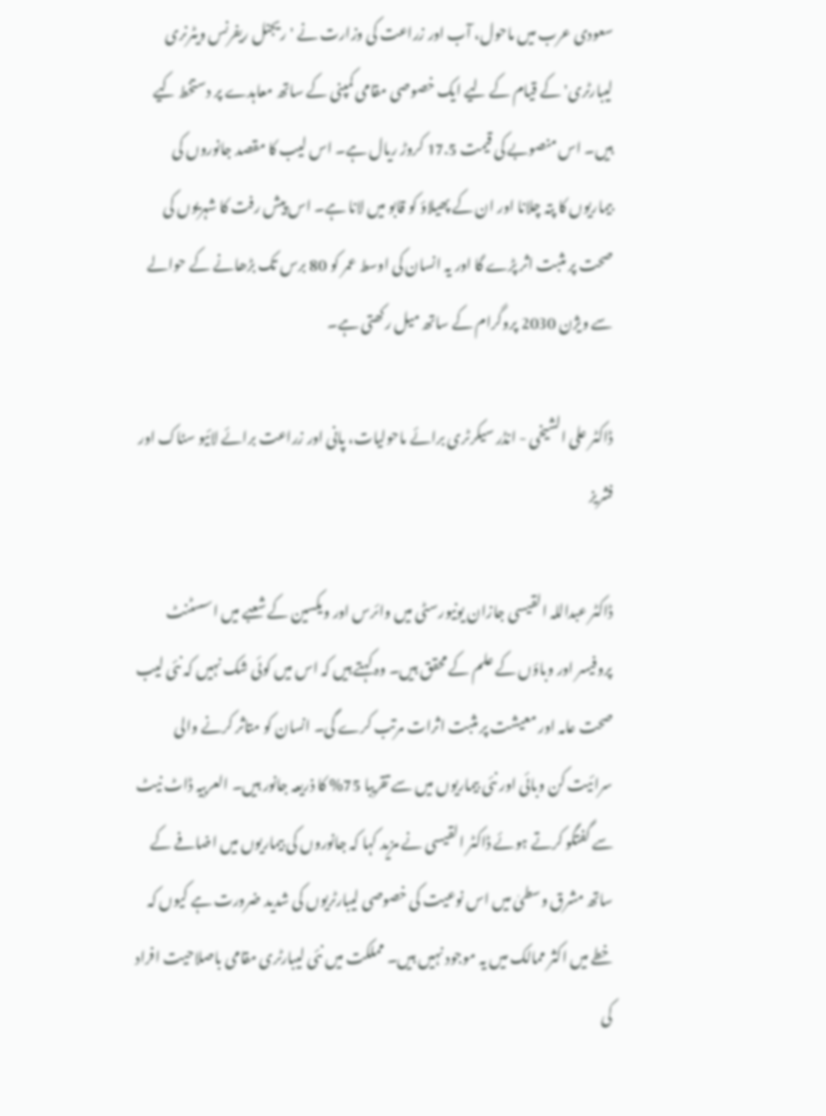سعودی عرب میں ماحول، آب اور زراعت کی وزارت نے 'ریجنل ریفرنس ویٹرنری لیبارٹری' کے قیام کے لیے ایک خصوصی مقامی کمپنی کے ساتھ معاہدے پر دستخط کیے ہیں۔ اس منصوبے کی قیمت 17.5 کروڑ ریال ہے۔ اس لیب کا مقصد جانوروں کی بیماریوں کا پتہ چلانا اور ان کے پھیلاؤ کو قابو میں لانا ہے۔ اس پیش رفت کا شہریوں کی صحت پر مثبت اثر پڑے گا اور یہ انسان کی اوسط عمر کو 80 برس تک بڑھانے کے حوالے سے ویژن 2030 پروگرام کے ساتھ میل رکھتی ہے۔

ڈاکٹر علی الشیخی - انڈر سیکرٹری برائے ماحولیات، پانی اور زراعت برائے لائیو سٹاک اور فشریز

ڈاکٹر عبداللہ القیسی جازان یونیورسٹی میں وائرس اور ویکسین کے شعبے میں اسسٹنٹ پروفیسر اور وباؤں کے علم کے محقق ہیں۔ وہ کہتے ہیں کہ اس میں کوئی شک نہیں کہ نئی لیب صحت عامہ اور معیشت پر مثبت اثرات مرتب کرے گی۔ انسان کو متاثر کرنے والی سرائیت کن وبائی اور نئی بیماریوں میں سے تقریبا 75% کا ذریعہ جانور ہیں۔ العربیہ ڈاٹ نیٹ سے گفتگو کرتے ہوئے ڈاکٹر القیسی نے مزید کہا کہ جانوروں کی بیماریوں میں اضافے کے ساتھ مشرق وسطیٰ میں اس نوعیت کی خصوصی لیبارٹریوں کی شدید ضرورت ہے کیوں کہ خطے میں اکثر ممالک میں یہ موجود نہیں ہیں۔ مملکت میں نئی لیبارٹری مقامی باصلاحیت افراد کی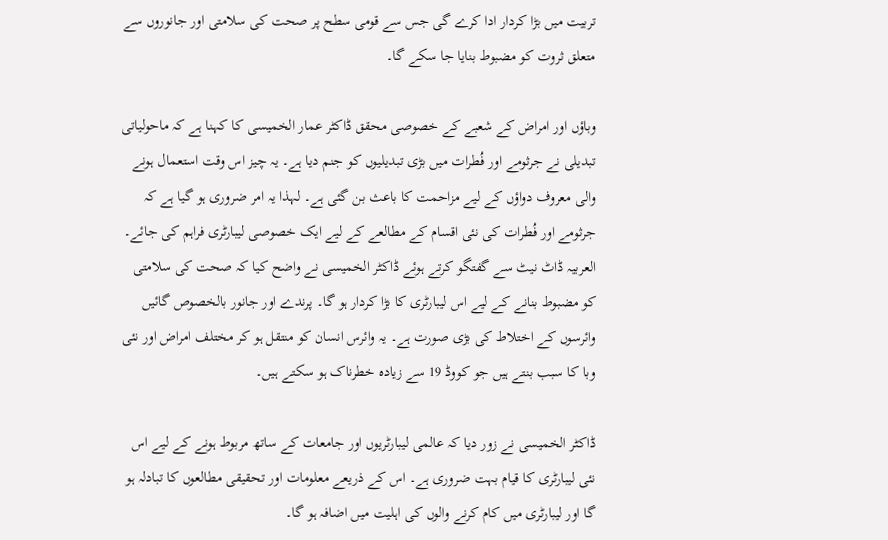تربیت میں بڑا کردار ادا کرے گی جس سے قومی سطح پر صحت کی سلامتی اور جانوروں سے متعلق ثروت کو مضبوط بنایا جا سکے گا۔

وباؤں اور امراض کے شعبے کے خصوصی محقق ڈاکٹر عمار الخمیسی کا کہنا ہے کہ ماحولیاتی تبدیلی نے جرثومے اور فُطرات میں بڑی تبدیلیوں کو جنم دیا ہے۔ یہ چیز اس وقت استعمال ہونے والی معروف دواؤں کے لیے مزاحمت کا باعث بن گئی ہے۔ لہذا یہ امر ضروری ہو گیا ہے کہ جرثومے اور فُطرات کی نئی اقسام کے مطالعے کے لیے ایک خصوصی لیبارٹری فراہم کی جائے۔ العربیہ ڈاٹ نیٹ سے گفتگو کرتے ہوئے ڈاکٹر الخمیسی نے واضح کیا کہ صحت کی سلامتی کو مضبوط بنانے کے لیے اس لیبارٹری کا بڑا کردار ہو گا۔ پرندے اور جانور بالخصوص گائیں وائرسوں کے اختلاط کی بڑی صورت ہے۔ یہ وائرس انسان کو منتقل ہو کر مختلف امراض اور نئی وبا کا سبب بنتے ہیں جو کووڈ 19 سے زیادہ خطرناک ہو سکتے ہیں۔

ڈاکٹر الخمیسی نے زور دیا کہ عالمی لیبارٹریوں اور جامعات کے ساتھ مربوط ہونے کے لیے اس نئی لیبارٹری کا قیام بہت ضروری ہے۔ اس کے ذریعے معلومات اور تحقیقی مطالعوں کا تبادلہ ہو گا اور لیبارٹری میں کام کرنے والوں کی اہلیت میں اضافہ ہو گا۔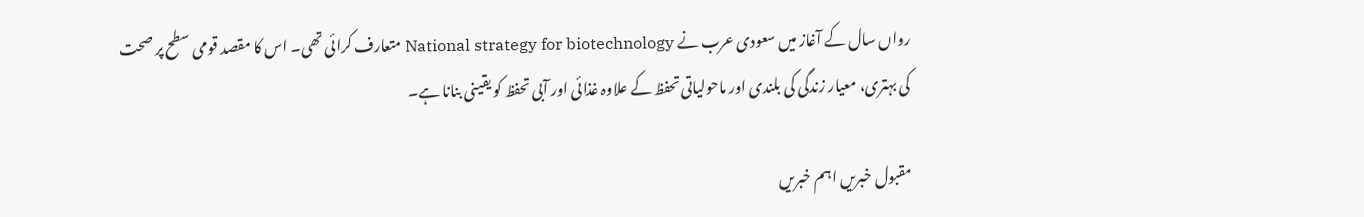رواں سال کے آغاز میں سعودی عرب نے National strategy for biotechnology متعارف کرائی تھی۔ اس کا مقصد قومی سطح پر صحت کی بہتری، معیار زندگی کی بلندی اور ماحولیاتی تحفظ کے علاوہ غذائی اور آبی تحفظ کو یقینی بنانا ہے۔

مقبول خبریں اہم خبریں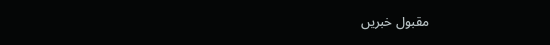مقبول خبریں